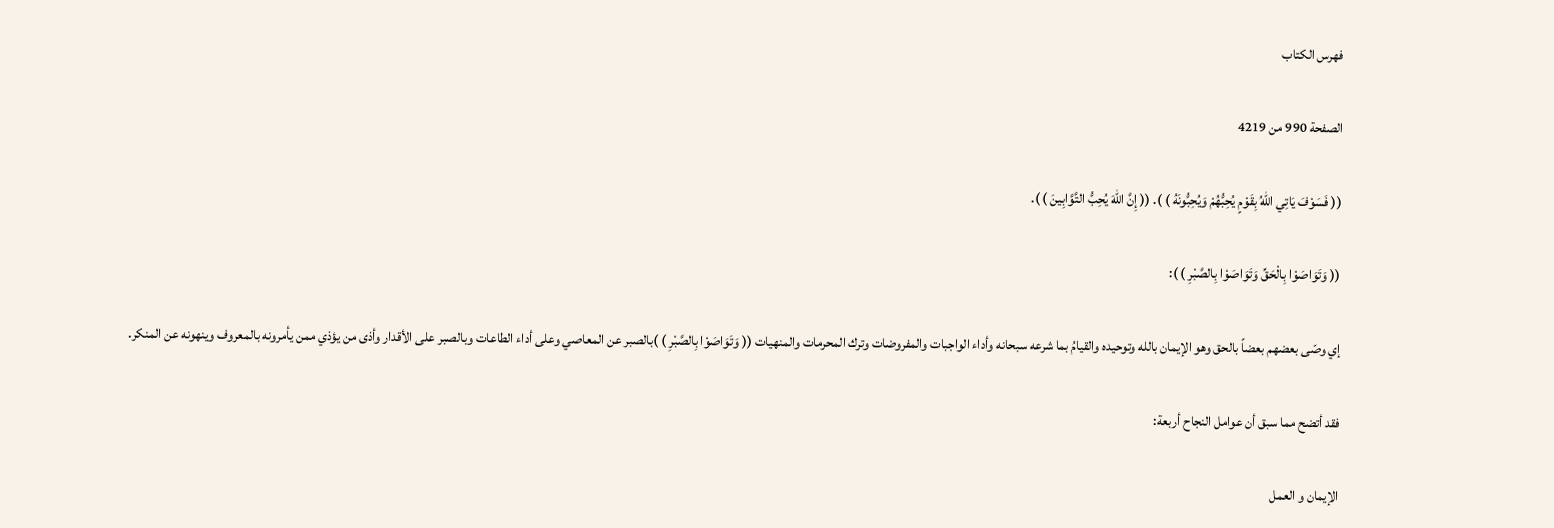فهرس الكتاب

الصفحة 990 من 4219

(( فَسَوْفَ يَاتِي اللّهُ بِقَوْمٍ يُحِبُّهُمْ وَيُحِبُّونَهُ ) ). (( إِنَّ اللّهَ يُحِبُّ التَّوَّابِينَ ) ).

(( وَتَوَاصَوْا بِالْحَقِّ وَتَوَاصَوْا بِالصَّبْرِ ) ):

إي وصّى بعضهم بعضاً بالحق وهو الإيمان بالله وتوحيده والقيامُ بما شرعه سبحانه وأداء الواجبات والمفروضات وترك المحرمات والمنهيات (( وَتَوَاصَوْا بِالصَّبْرِ ) )بالصبر عن المعاصي وعلى أداء الطاعات وبالصبر على الأقدار وأذى من يؤذي ممن يأمرونه بالمعروف وينهونه عن المنكر.

فقد أتضح مما سبق أن عوامل النجاح أربعة:

الإيمان و العمل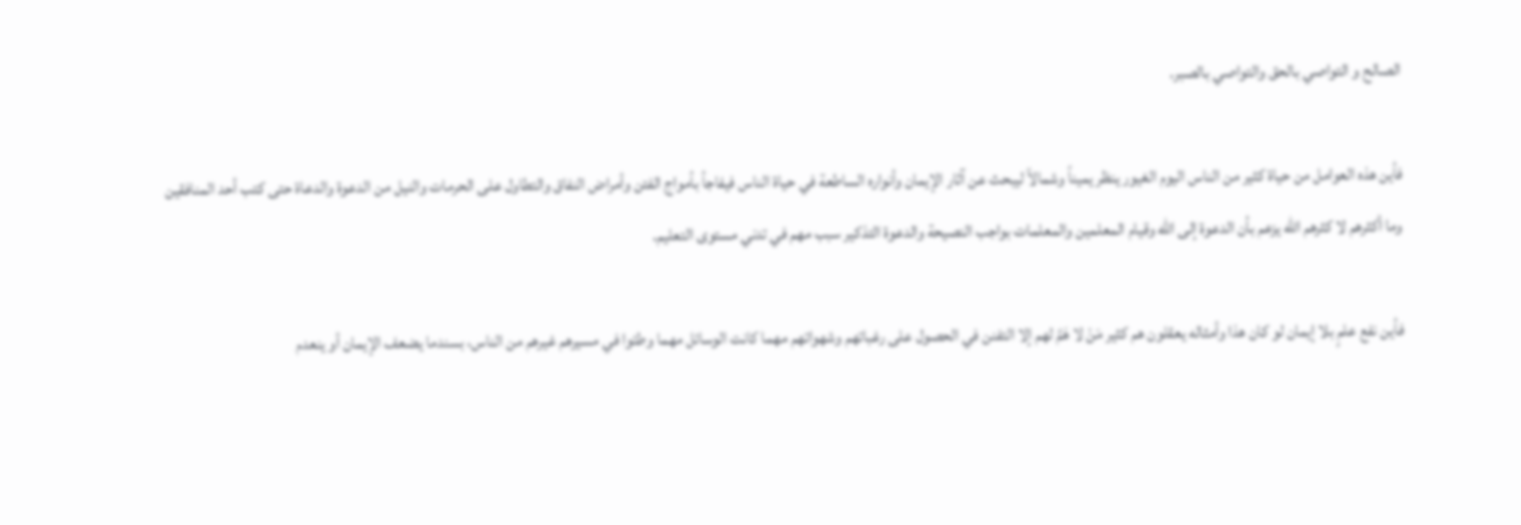الصالح و التواصي بالحق والتواصي بالصبر.

فأين هذه العوامل من حياة كثير من الناس اليوم الغيور ينظر يميناً وشمالاً ليبحث عن آثار الإيمان وأنواره الساطعة في حياة الناس فيفاجأ بأمواج الفتن وأمراض النفاق والتطاول على الحرمات والنيل من الدعوة والدعاة حتى كتب أحد المنافقين وما أكثرهم لا كثرهم الله يزعم بأن الدعوة إلى الله وقيام المعلمين والمعلمات بواجب النصيحة والدعوة التذكير سبب مهم في تدني مستوى التعليم.

فأين نفع علمٍ بلا إيمان لو كان هذا وأمثاله يعقلون هم كثير مَنْ لا هَمَّ لهم إلا التفنن في الحصول على رغباتهم وشهواتهم مهما كانت الوسائل مهما وطئوا في مسيرهم غيرهم من الناس، بسندما يضعف الإيمان أو ينعدم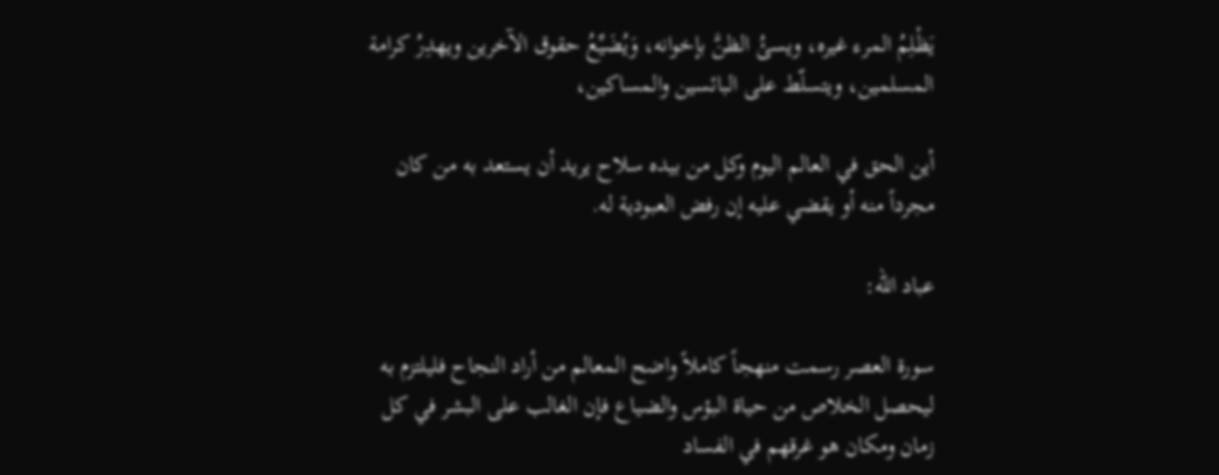يَظْلِمُ المرء غيره، ويسئُ الظنَّ بإخوانه، وَيُضَيِّعُ حقوق الآخرين ويهدِرُ كرامة المسلمين، ويتسلّط على البائسين والمساكين،

أين الحق في العالم اليوم وكل من بيده سلاح يريد أن يستعد به من كان مجرداً منه أو يقضي عليه إن رفض العبودية له.

عباد الله:

سورة العصر رسمت منهجاً كاملاً واضح المعالم من أراد النجاح فليلتزم به ليحصل الخلاص من حياة البؤس والضياع فإن الغالب على البشر في كل زمان ومكان هو غرقهم في الفساد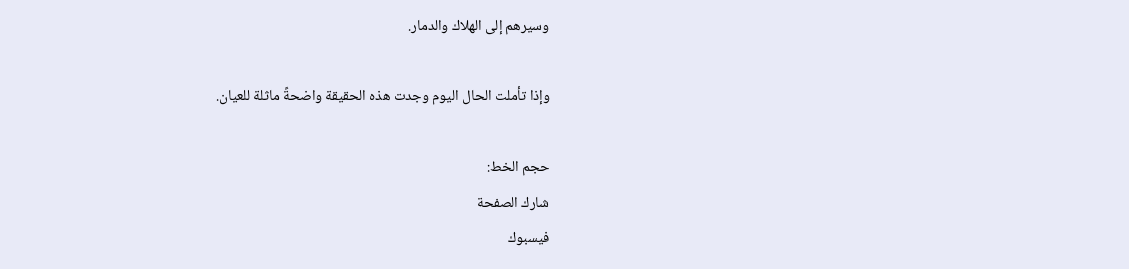وسيرهم إلى الهلاك والدمار.

وإذا تأملت الحال اليوم وجدت هذه الحقيقة واضحةً ماثلة للعيان.

حجم الخط:
شارك الصفحة
فيسبوك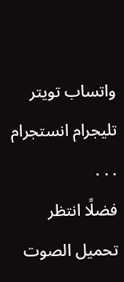واتساب تويتر تليجرام انستجرام
. . .
فضلًا انتظر تحميل الصوت